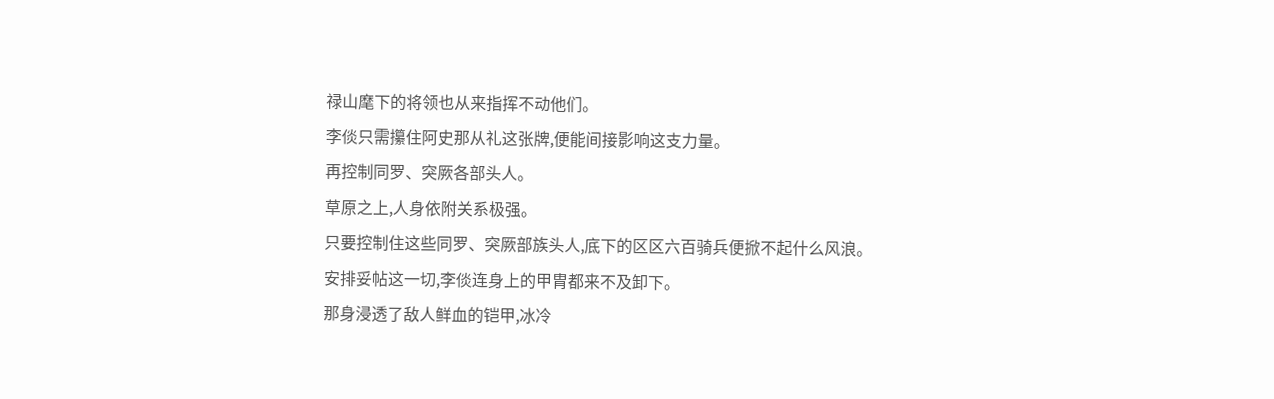禄山麾下的将领也从来指挥不动他们。
李倓只需攥住阿史那从礼这张牌,便能间接影响这支力量。
再控制同罗、突厥各部头人。
草原之上,人身依附关系极强。
只要控制住这些同罗、突厥部族头人,底下的区区六百骑兵便掀不起什么风浪。
安排妥帖这一切,李倓连身上的甲胄都来不及卸下。
那身浸透了敌人鲜血的铠甲,冰冷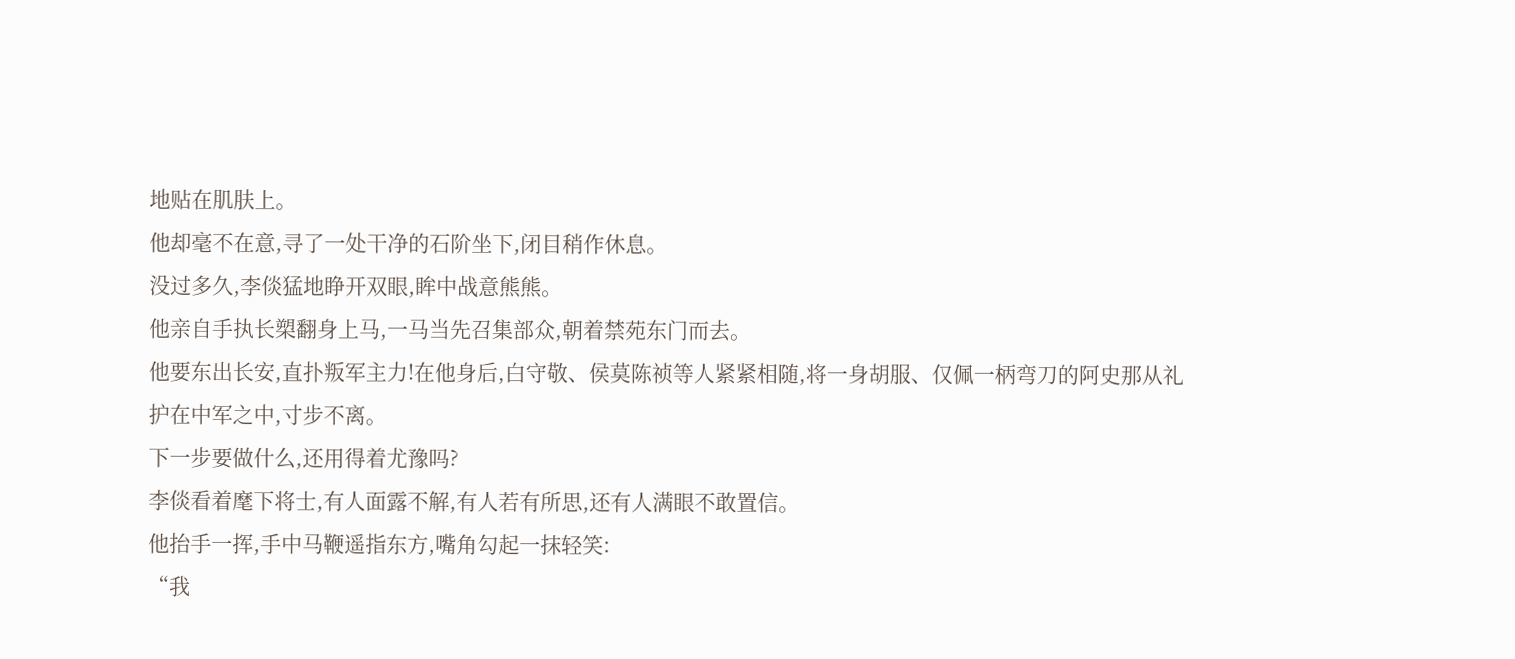地贴在肌肤上。
他却毫不在意,寻了一处干净的石阶坐下,闭目稍作休息。
没过多久,李倓猛地睁开双眼,眸中战意熊熊。
他亲自手执长槊翻身上马,一马当先召集部众,朝着禁苑东门而去。
他要东出长安,直扑叛军主力!在他身后,白守敬、侯莫陈祯等人紧紧相随,将一身胡服、仅佩一柄弯刀的阿史那从礼护在中军之中,寸步不离。
下一步要做什么,还用得着尤豫吗?
李倓看着麾下将士,有人面露不解,有人若有所思,还有人满眼不敢置信。
他抬手一挥,手中马鞭遥指东方,嘴角勾起一抹轻笑:
“我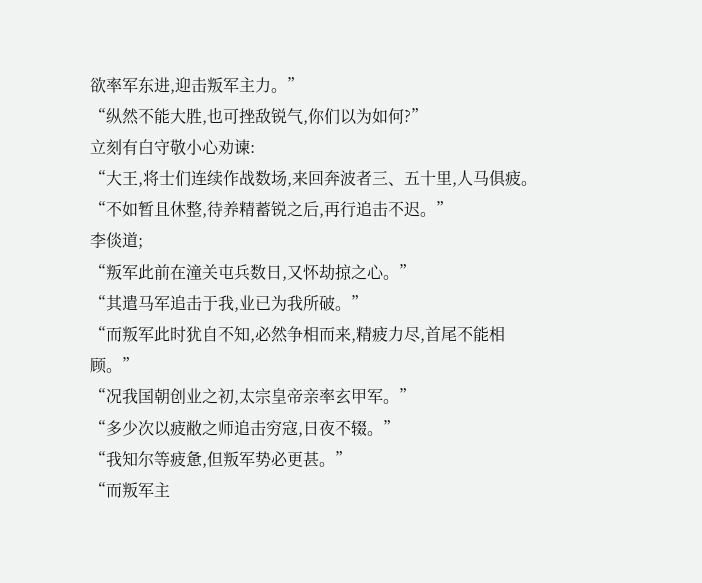欲率军东进,迎击叛军主力。”
“纵然不能大胜,也可挫敌锐气,你们以为如何?”
立刻有白守敬小心劝谏:
“大王,将士们连续作战数场,来回奔波者三、五十里,人马俱疲。
“不如暂且休整,待养精蓄锐之后,再行追击不迟。”
李倓道;
“叛军此前在潼关屯兵数日,又怀劫掠之心。”
“其遣马军追击于我,业已为我所破。”
“而叛军此时犹自不知,必然争相而来,精疲力尽,首尾不能相顾。”
“况我国朝创业之初,太宗皇帝亲率玄甲军。”
“多少次以疲敝之师追击穷寇,日夜不辍。”
“我知尔等疲惫,但叛军势必更甚。”
“而叛军主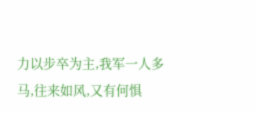力以步卒为主,我军一人多马,往来如风,又有何惧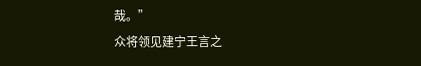哉。”
众将领见建宁王言之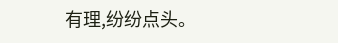有理,纷纷点头。